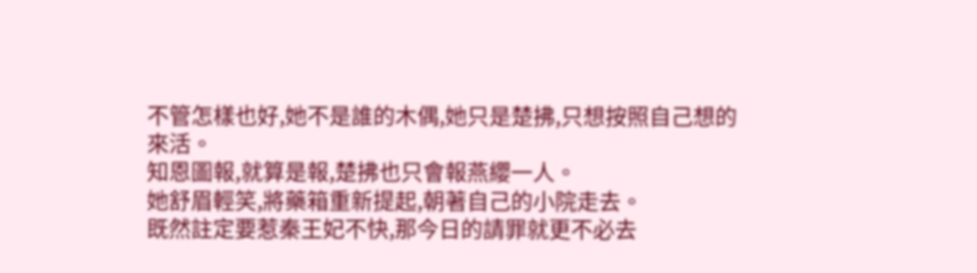不管怎樣也好,她不是誰的木偶,她只是楚拂,只想按照自己想的來活。
知恩圖報,就算是報,楚拂也只會報燕纓一人。
她舒眉輕笑,將藥箱重新提起,朝著自己的小院走去。
既然註定要惹秦王妃不快,那今日的請罪就更不必去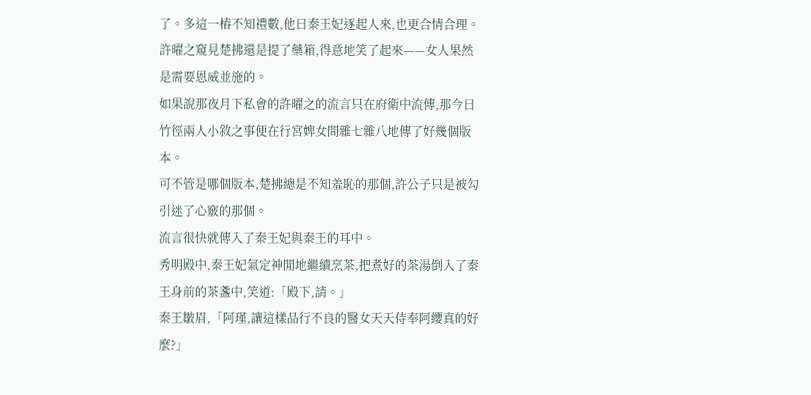了。多這一樁不知禮數,他日秦王妃逐起人來,也更合情合理。
許曜之窺見楚拂還是提了藥箱,得意地笑了起來——女人果然是需要恩威並施的。
如果說那夜月下私會的許曜之的流言只在府衛中流傳,那今日竹徑兩人小敘之事便在行宮婢女間雜七雜八地傳了好幾個版本。
可不管是哪個版本,楚拂總是不知羞恥的那個,許公子只是被勾引迷了心竅的那個。
流言很快就傳入了秦王妃與秦王的耳中。
秀明殿中,秦王妃氣定神閒地繼續烹茶,把煮好的茶湯倒入了秦王身前的茶盞中,笑道:「殿下,請。」
秦王皺眉,「阿瑾,讓這樣品行不良的醫女天天侍奉阿纓真的好麼?」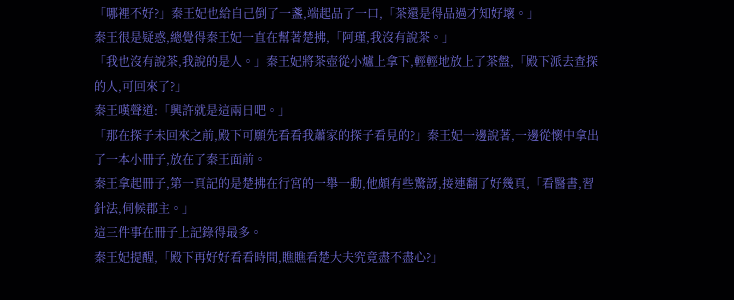「哪裡不好?」秦王妃也給自己倒了一盞,端起品了一口,「茶還是得品過才知好壞。」
秦王很是疑惑,總覺得秦王妃一直在幫著楚拂,「阿瑾,我沒有說茶。」
「我也沒有說茶,我說的是人。」秦王妃將茶壺從小爐上拿下,輕輕地放上了茶盤,「殿下派去查探的人,可回來了?」
秦王嘆聲道:「興許就是這兩日吧。」
「那在探子未回來之前,殿下可願先看看我蕭家的探子看見的?」秦王妃一邊說著,一邊從懷中拿出了一本小冊子,放在了秦王面前。
秦王拿起冊子,第一頁記的是楚拂在行宮的一舉一動,他頗有些驚訝,接連翻了好幾頁,「看醫書,習針法,伺候郡主。」
這三件事在冊子上記錄得最多。
秦王妃提醒,「殿下再好好看看時間,瞧瞧看楚大夫究竟盡不盡心?」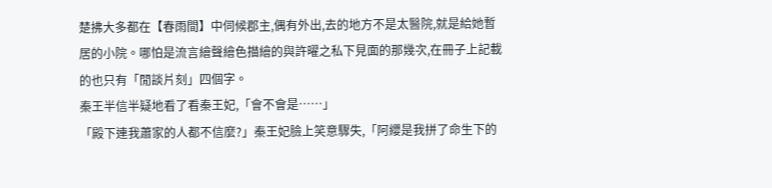楚拂大多都在【春雨間】中伺候郡主,偶有外出,去的地方不是太醫院,就是給她暫居的小院。哪怕是流言繪聲繪色描繪的與許曜之私下見面的那幾次,在冊子上記載的也只有「閒談片刻」四個字。
秦王半信半疑地看了看秦王妃,「會不會是……」
「殿下連我蕭家的人都不信麼?」秦王妃臉上笑意驟失,「阿纓是我拼了命生下的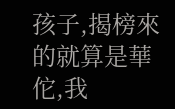孩子,揭榜來的就算是華佗,我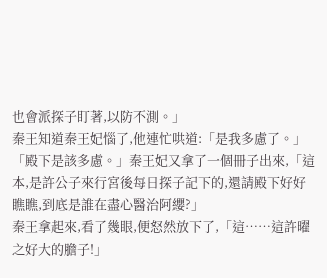也會派探子盯著,以防不測。」
秦王知道秦王妃惱了,他連忙哄道:「是我多慮了。」
「殿下是該多慮。」秦王妃又拿了一個冊子出來,「這本,是許公子來行宮後每日探子記下的,還請殿下好好瞧瞧,到底是誰在盡心醫治阿纓?」
秦王拿起來,看了幾眼,便怒然放下了,「這……這許曜之好大的膽子!」